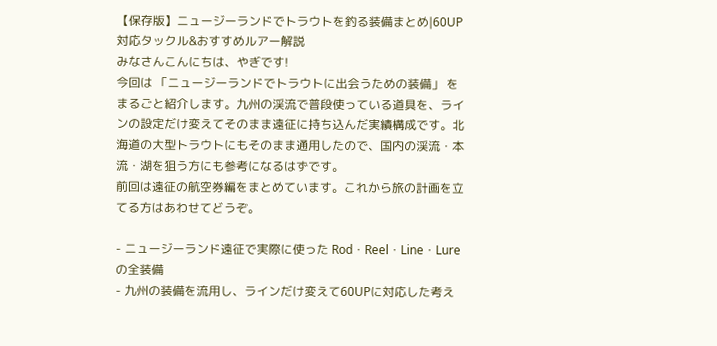【保存版】ニュージーランドでトラウトを釣る装備まとめ|60UP対応タックル&おすすめルアー解説
みなさんこんにちは、やぎです!
今回は 「ニュージーランドでトラウトに出会うための装備」 をまるごと紹介します。九州の渓流で普段使っている道具を、ラインの設定だけ変えてそのまま遠征に持ち込んだ実績構成です。北海道の大型トラウトにもそのまま通用したので、国内の渓流・本流・湖を狙う方にも参考になるはずです。
前回は遠征の航空券編をまとめています。これから旅の計画を立てる方はあわせてどうぞ。

- ニュージーランド遠征で実際に使った Rod・Reel・Line・Lure の全装備
- 九州の装備を流用し、ラインだけ変えて60UPに対応した考え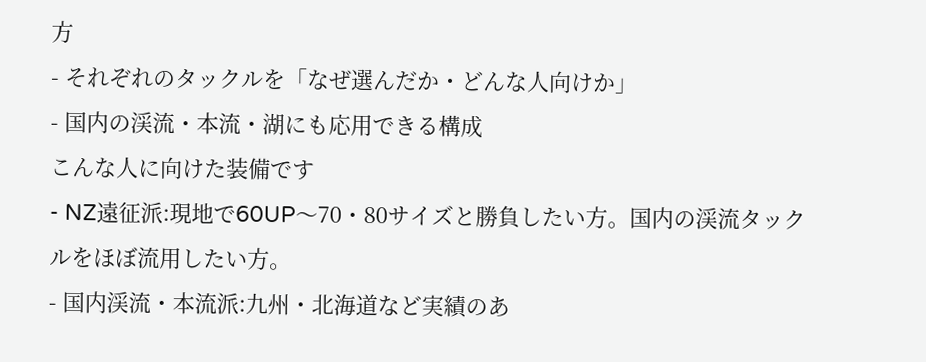方
- それぞれのタックルを「なぜ選んだか・どんな人向けか」
- 国内の渓流・本流・湖にも応用できる構成
こんな人に向けた装備です
- NZ遠征派:現地で60UP〜70・80サイズと勝負したい方。国内の渓流タックルをほぼ流用したい方。
- 国内渓流・本流派:九州・北海道など実績のあ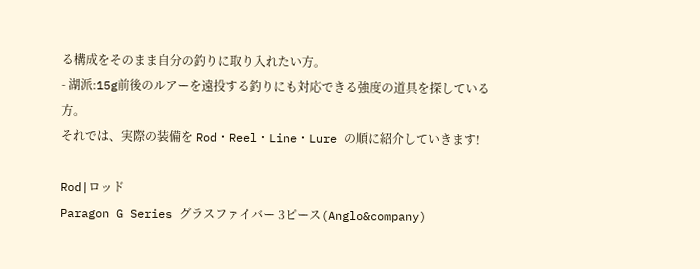る構成をそのまま自分の釣りに取り入れたい方。
- 湖派:15g前後のルアーを遠投する釣りにも対応できる強度の道具を探している方。
それでは、実際の装備を Rod・Reel・Line・Lure の順に紹介していきます!

Rod|ロッド
Paragon G Series グラスファイバー 3ピース(Anglo&company)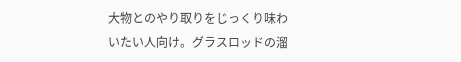大物とのやり取りをじっくり味わいたい人向け。グラスロッドの溜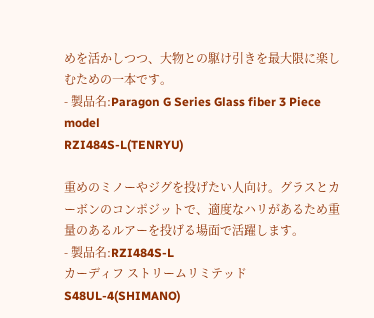めを活かしつつ、大物との駆け引きを最大限に楽しむための一本です。
- 製品名:Paragon G Series Glass fiber 3 Piece model
RZI484S-L(TENRYU)

重めのミノーやジグを投げたい人向け。グラスとカーボンのコンポジットで、適度なハリがあるため重量のあるルアーを投げる場面で活躍します。
- 製品名:RZI484S-L
カーディフ ストリームリミテッド S48UL-4(SHIMANO)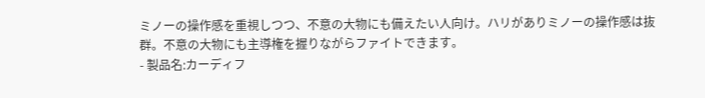ミノーの操作感を重視しつつ、不意の大物にも備えたい人向け。ハリがありミノーの操作感は抜群。不意の大物にも主導権を握りながらファイトできます。
- 製品名:カーディフ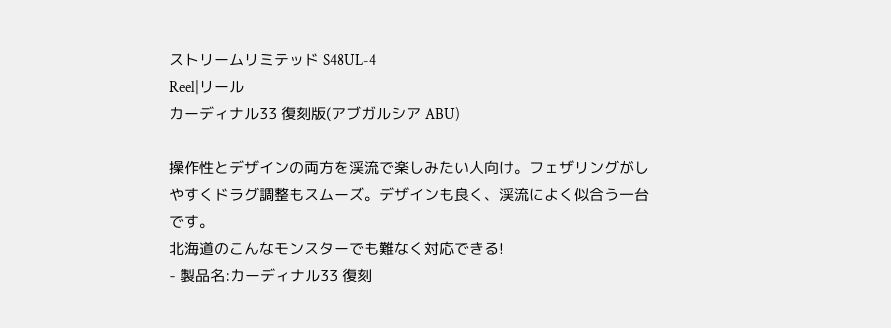ストリームリミテッド S48UL-4
Reel|リール
カーディナル33 復刻版(アブガルシア ABU)

操作性とデザインの両方を渓流で楽しみたい人向け。フェザリングがしやすくドラグ調整もスムーズ。デザインも良く、渓流によく似合う一台です。
北海道のこんなモンスターでも難なく対応できる!
- 製品名:カーディナル33 復刻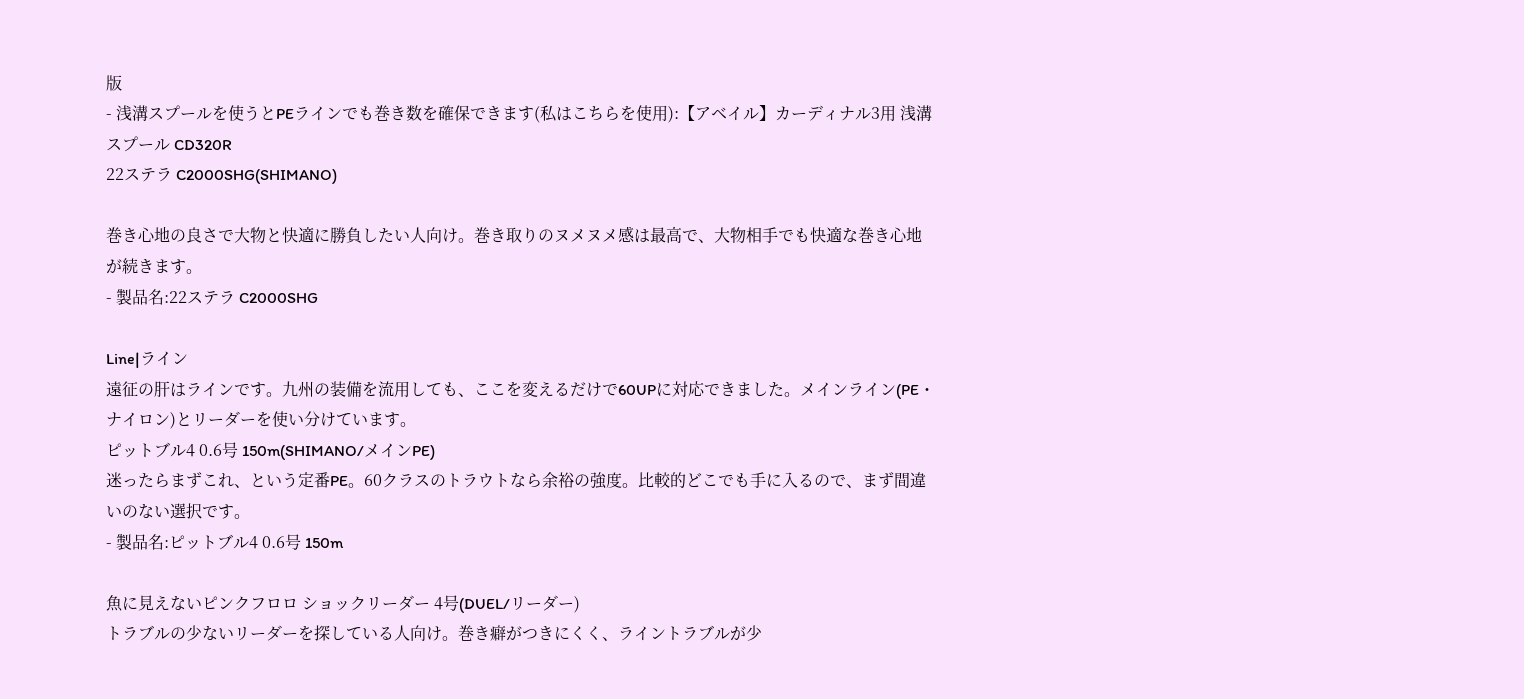版
- 浅溝スプールを使うとPEラインでも巻き数を確保できます(私はこちらを使用):【アベイル】カーディナル3用 浅溝スプール CD320R
22ステラ C2000SHG(SHIMANO)

巻き心地の良さで大物と快適に勝負したい人向け。巻き取りのヌメヌメ感は最高で、大物相手でも快適な巻き心地が続きます。
- 製品名:22ステラ C2000SHG

Line|ライン
遠征の肝はラインです。九州の装備を流用しても、ここを変えるだけで60UPに対応できました。メインライン(PE・ナイロン)とリーダーを使い分けています。
ピットブル4 0.6号 150m(SHIMANO/メインPE)
迷ったらまずこれ、という定番PE。60クラスのトラウトなら余裕の強度。比較的どこでも手に入るので、まず間違いのない選択です。
- 製品名:ピットブル4 0.6号 150m

魚に見えないピンクフロロ ショックリーダー 4号(DUEL/リーダー)
トラブルの少ないリーダーを探している人向け。巻き癖がつきにくく、ライントラブルが少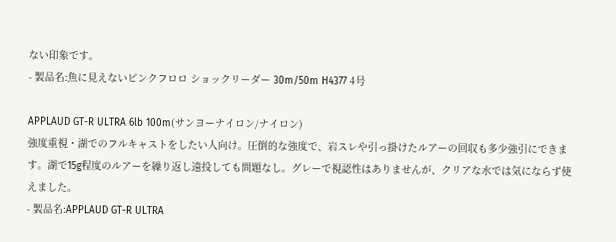ない印象です。
- 製品名:魚に見えないピンクフロロ ショックリーダー 30m/50m H4377 4号

APPLAUD GT-R ULTRA 6lb 100m(サンヨーナイロン/ナイロン)
強度重視・湖でのフルキャストをしたい人向け。圧倒的な強度で、岩スレや引っ掛けたルアーの回収も多少強引にできます。湖で15g程度のルアーを繰り返し遠投しても問題なし。グレーで視認性はありませんが、クリアな水では気にならず使えました。
- 製品名:APPLAUD GT-R ULTRA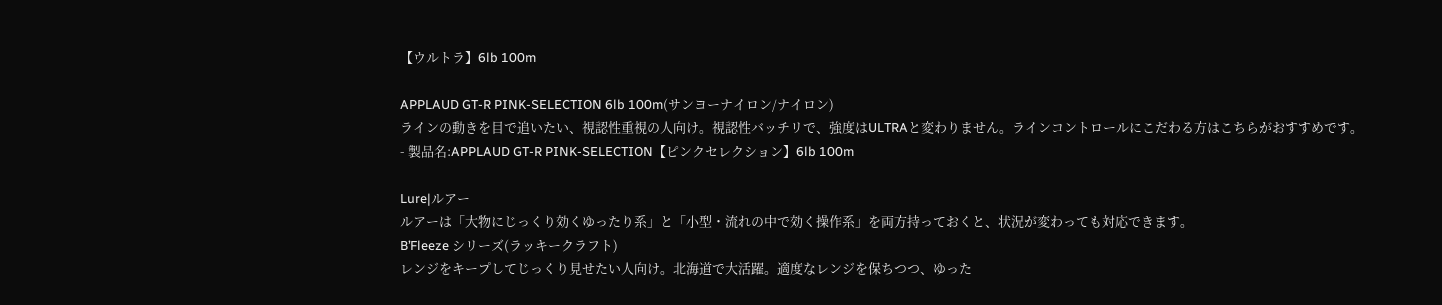【ウルトラ】6lb 100m

APPLAUD GT-R PINK-SELECTION 6lb 100m(サンヨーナイロン/ナイロン)
ラインの動きを目で追いたい、視認性重視の人向け。視認性バッチリで、強度はULTRAと変わりません。ラインコントロールにこだわる方はこちらがおすすめです。
- 製品名:APPLAUD GT-R PINK-SELECTION【ピンクセレクション】6lb 100m

Lure|ルアー
ルアーは「大物にじっくり効くゆったり系」と「小型・流れの中で効く操作系」を両方持っておくと、状況が変わっても対応できます。
B’Fleeze シリーズ(ラッキークラフト)
レンジをキープしてじっくり見せたい人向け。北海道で大活躍。適度なレンジを保ちつつ、ゆった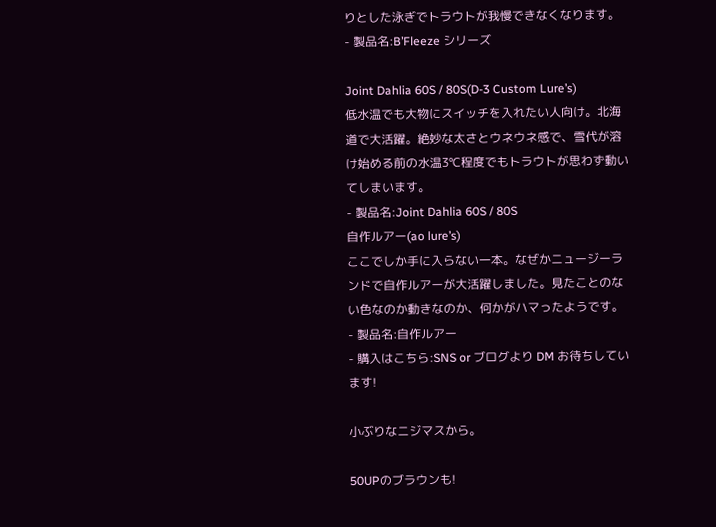りとした泳ぎでトラウトが我慢できなくなります。
- 製品名:B’Fleeze シリーズ

Joint Dahlia 60S / 80S(D-3 Custom Lure’s)
低水温でも大物にスイッチを入れたい人向け。北海道で大活躍。絶妙な太さとウネウネ感で、雪代が溶け始める前の水温3℃程度でもトラウトが思わず動いてしまいます。
- 製品名:Joint Dahlia 60S / 80S
自作ルアー(ao lure’s)
ここでしか手に入らない一本。なぜかニュージーランドで自作ルアーが大活躍しました。見たことのない色なのか動きなのか、何かがハマったようです。
- 製品名:自作ルアー
- 購入はこちら:SNS or ブログより DM お待ちしています!

小ぶりなニジマスから。

50UPのブラウンも!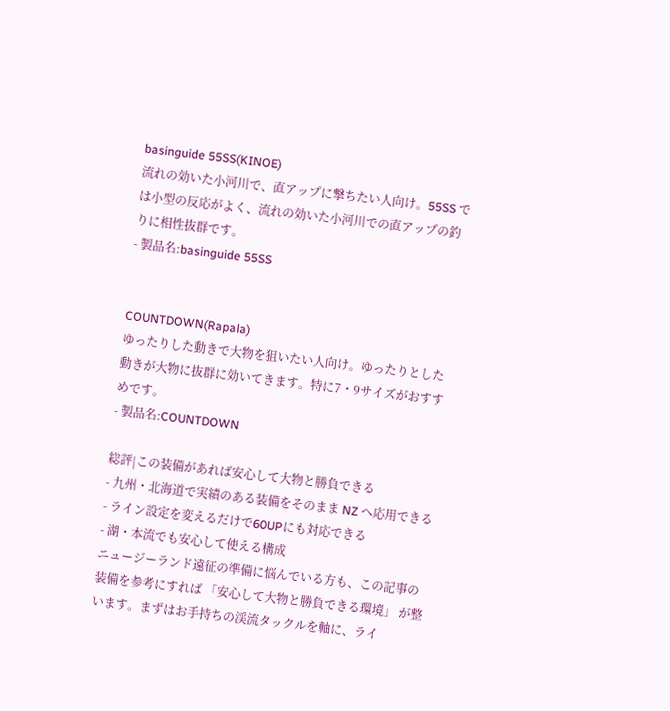basinguide 55SS(KINOE)
流れの効いた小河川で、直アップに撃ちたい人向け。55SS では小型の反応がよく、流れの効いた小河川での直アップの釣りに相性抜群です。
- 製品名:basinguide 55SS


COUNTDOWN(Rapala)
ゆったりした動きで大物を狙いたい人向け。ゆったりとした動きが大物に抜群に効いてきます。特に7・9サイズがおすすめです。
- 製品名:COUNTDOWN

総評|この装備があれば安心して大物と勝負できる
- 九州・北海道で実績のある装備をそのまま NZ へ応用できる
- ライン設定を変えるだけで60UPにも対応できる
- 湖・本流でも安心して使える構成
ニュージーランド遠征の準備に悩んでいる方も、この記事の装備を参考にすれば 「安心して大物と勝負できる環境」 が整います。まずはお手持ちの渓流タックルを軸に、ライ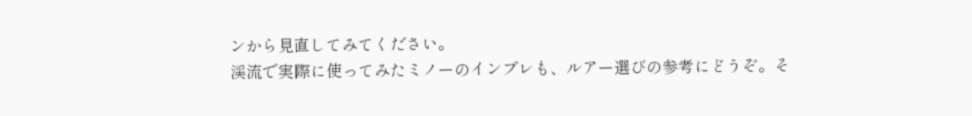ンから見直してみてください。
渓流で実際に使ってみたミノーのインプレも、ルアー選びの参考にどうぞ。そ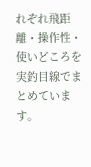れぞれ飛距離・操作性・使いどころを実釣目線でまとめています。